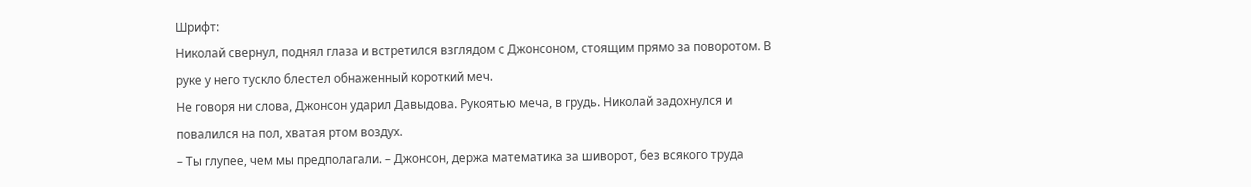Шрифт:
Николай свернул, поднял глаза и встретился взглядом с Джонсоном, стоящим прямо за поворотом. В руке у него тускло блестел обнаженный короткий меч.
Не говоря ни слова, Джонсон ударил Давыдова. Рукоятью меча, в грудь. Николай задохнулся и повалился на пол, хватая ртом воздух.
– Ты глупее, чем мы предполагали. – Джонсон, держа математика за шиворот, без всякого труда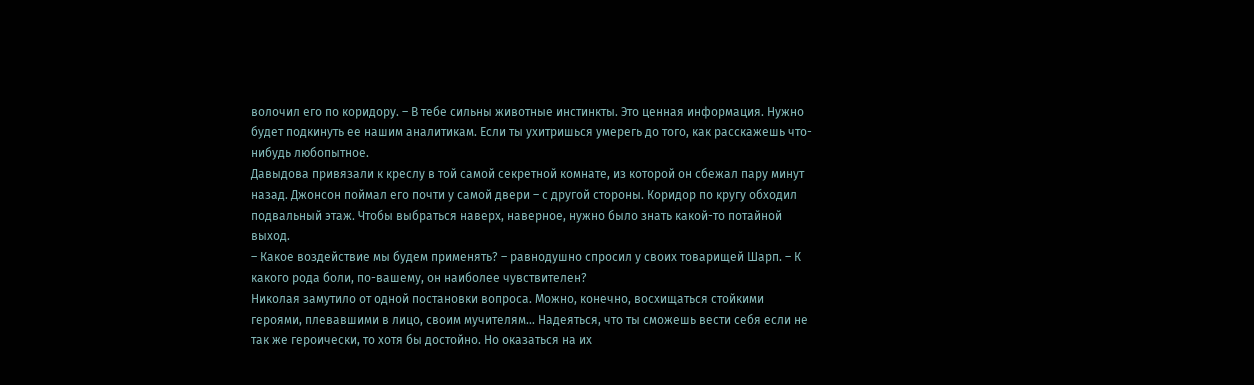волочил его по коридору. – В тебе сильны животные инстинкты. Это ценная информация. Нужно будет подкинуть ее нашим аналитикам. Если ты ухитришься умерегь до того, как расскажешь что-нибудь любопытное.
Давыдова привязали к креслу в той самой секретной комнате, из которой он сбежал пару минут назад. Джонсон поймал его почти у самой двери – с другой стороны. Коридор по кругу обходил подвальный этаж. Чтобы выбраться наверх, наверное, нужно было знать какой-то потайной выход.
– Какое воздействие мы будем применять? – равнодушно спросил у своих товарищей Шарп. – К какого рода боли, по-вашему, он наиболее чувствителен?
Николая замутило от одной постановки вопроса. Можно, конечно, восхищаться стойкими героями, плевавшими в лицо, своим мучителям… Надеяться, что ты сможешь вести себя если не так же героически, то хотя бы достойно. Но оказаться на их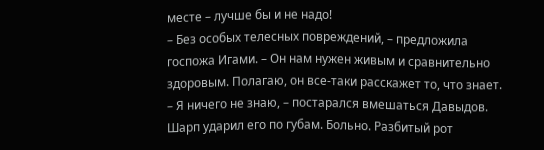месте – лучше бы и не надо!
– Без особых телесных повреждений, – предложила госпожа Игами. – Он нам нужен живым и сравнительно здоровым. Полагаю, он все-таки расскажет то, что знает.
– Я ничего не знаю, – постарался вмешаться Давыдов. Шарп ударил его по губам. Больно. Разбитый рот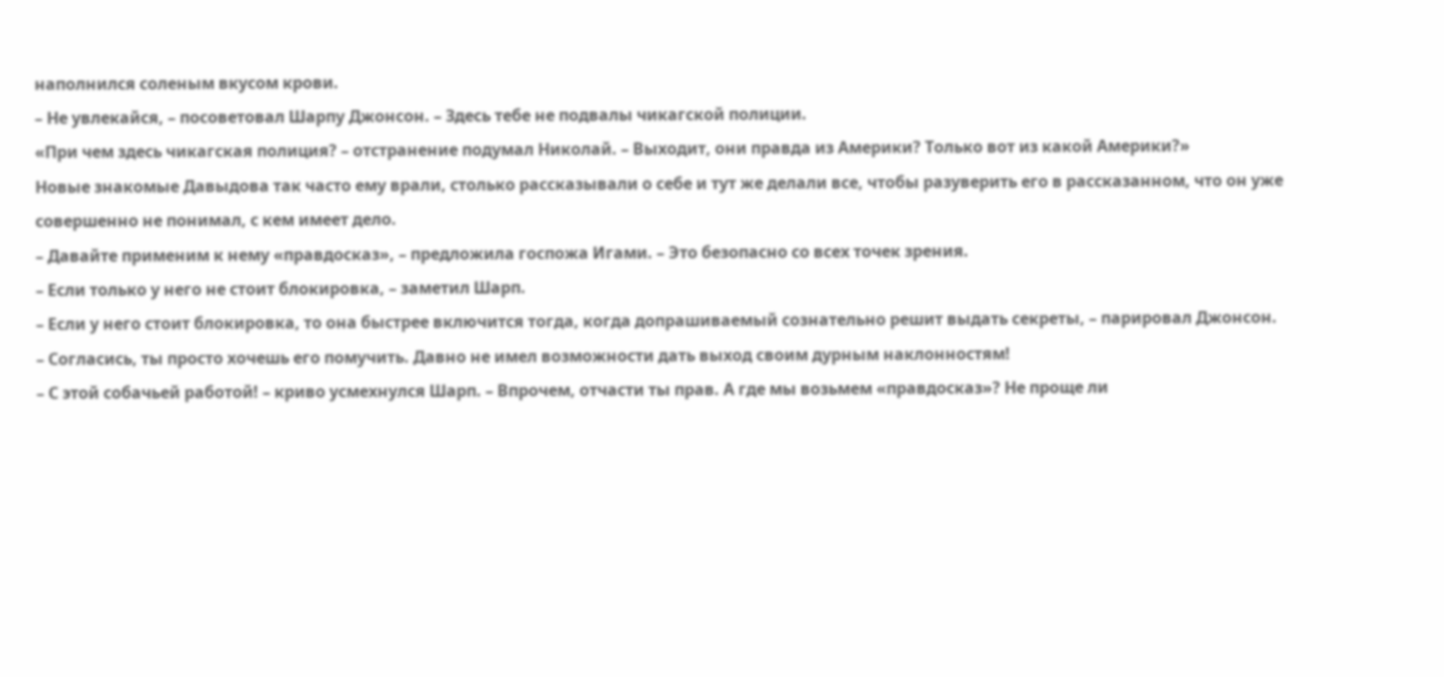наполнился соленым вкусом крови.
– Не увлекайся, – посоветовал Шарпу Джонсон. – Здесь тебе не подвалы чикагской полиции.
«При чем здесь чикагская полиция? – отстранение подумал Николай. – Выходит, они правда из Америки? Только вот из какой Америки?»
Новые знакомые Давыдова так часто ему врали, столько рассказывали о себе и тут же делали все, чтобы разуверить его в рассказанном, что он уже совершенно не понимал, с кем имеет дело.
– Давайте применим к нему «правдосказ», – предложила госпожа Игами. – Это безопасно со всех точек зрения.
– Если только у него не стоит блокировка, – заметил Шарп.
– Если у него стоит блокировка, то она быстрее включится тогда, когда допрашиваемый сознательно решит выдать секреты, – парировал Джонсон. – Согласись, ты просто хочешь его помучить. Давно не имел возможности дать выход своим дурным наклонностям!
– С этой собачьей работой! – криво усмехнулся Шарп. – Впрочем, отчасти ты прав. А где мы возьмем «правдосказ»? Не проще ли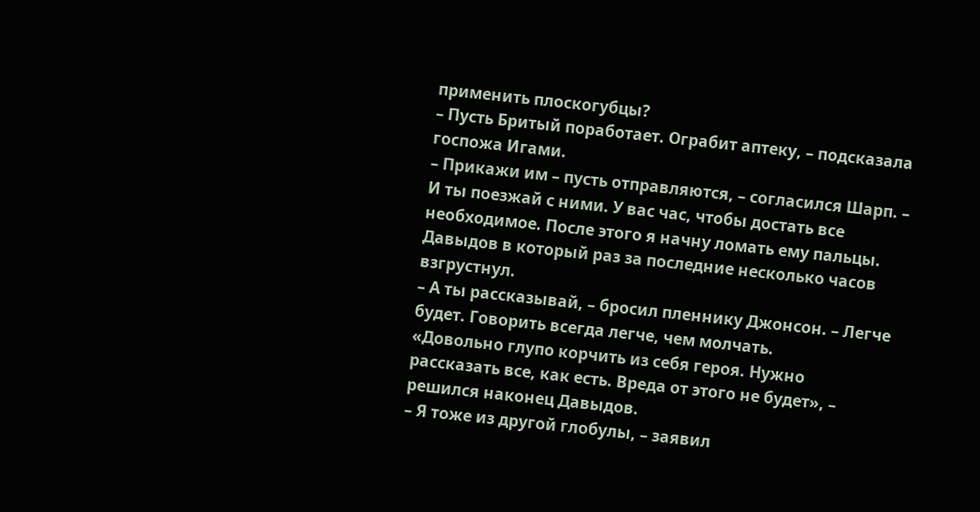применить плоскогубцы?
– Пусть Бритый поработает. Ограбит аптеку, – подсказала госпожа Игами.
– Прикажи им – пусть отправляются, – согласился Шарп. – И ты поезжай с ними. У вас час, чтобы достать все необходимое. После этого я начну ломать ему пальцы.
Давыдов в который раз за последние несколько часов взгрустнул.
– А ты рассказывай, – бросил пленнику Джонсон. – Легче будет. Говорить всегда легче, чем молчать.
«Довольно глупо корчить из себя героя. Нужно рассказать все, как есть. Вреда от этого не будет», – решился наконец Давыдов.
– Я тоже из другой глобулы, – заявил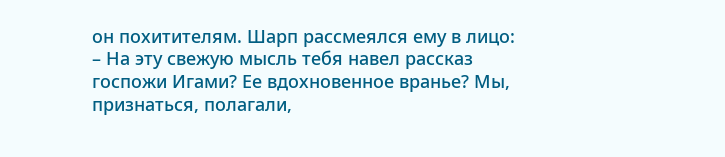он похитителям. Шарп рассмеялся ему в лицо:
– На эту свежую мысль тебя навел рассказ госпожи Игами? Ее вдохновенное вранье? Мы, признаться, полагали,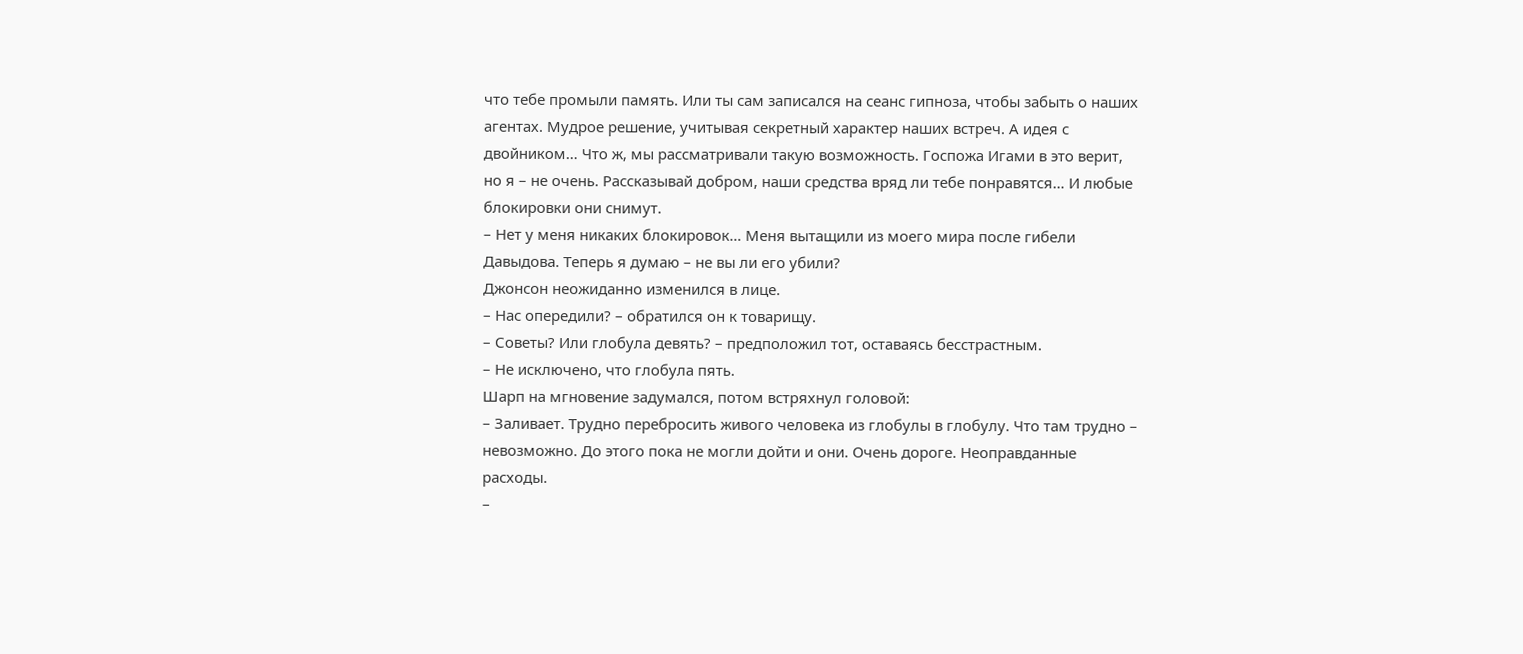что тебе промыли память. Или ты сам записался на сеанс гипноза, чтобы забыть о наших агентах. Мудрое решение, учитывая секретный характер наших встреч. А идея с двойником… Что ж, мы рассматривали такую возможность. Госпожа Игами в это верит, но я – не очень. Рассказывай добром, наши средства вряд ли тебе понравятся… И любые блокировки они снимут.
– Нет у меня никаких блокировок… Меня вытащили из моего мира после гибели Давыдова. Теперь я думаю – не вы ли его убили?
Джонсон неожиданно изменился в лице.
– Нас опередили? – обратился он к товарищу.
– Советы? Или глобула девять? – предположил тот, оставаясь бесстрастным.
– Не исключено, что глобула пять.
Шарп на мгновение задумался, потом встряхнул головой:
– Заливает. Трудно перебросить живого человека из глобулы в глобулу. Что там трудно – невозможно. До этого пока не могли дойти и они. Очень дороге. Неоправданные расходы.
–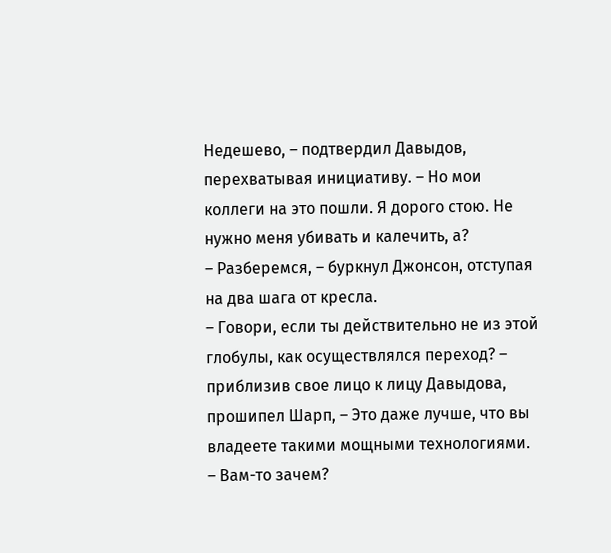Недешево, – подтвердил Давыдов, перехватывая инициативу. – Но мои коллеги на это пошли. Я дорого стою. Не нужно меня убивать и калечить, а?
– Разберемся, – буркнул Джонсон, отступая на два шага от кресла.
– Говори, если ты действительно не из этой глобулы, как осуществлялся переход? – приблизив свое лицо к лицу Давыдова, прошипел Шарп, – Это даже лучше, что вы владеете такими мощными технологиями.
– Вам-то зачем?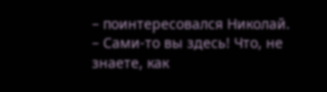– поинтересовался Николай. – Сами-то вы здесь! Что, не знаете, как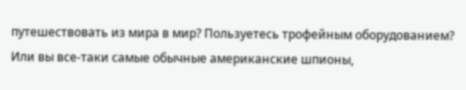путешествовать из мира в мир? Пользуетесь трофейным оборудованием? Или вы все-таки самые обычные американские шпионы,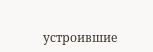устроившие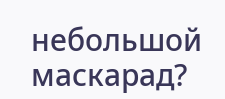небольшой маскарад?